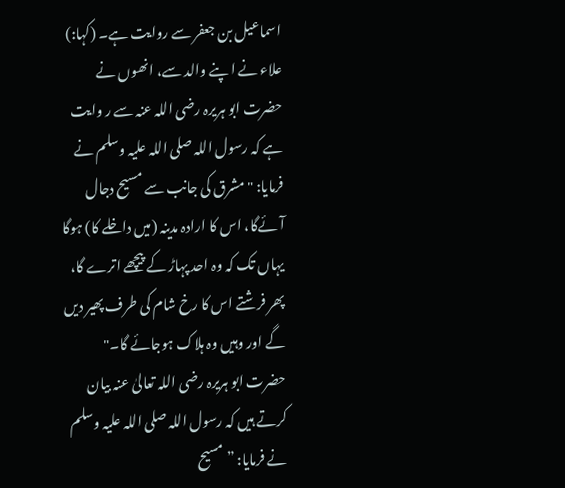اسماعیل بن جعفر سے روایت ہے۔ (کہا:) علاء نے ا پنے والد سے، انھوں نے حضرت ابو ہریرہ رضی اللہ عنہ سے ر وایت ہے کہ رسول اللہ صلی اللہ علیہ وسلم نے فرمایا: "مشرق کی جانب سے مسیح دجال آئےگا، اس کا ارادہ مدینہ (میں داخلے کا) ہوگا یہاں تک کہ وہ احد پہاڑ کے پیچھے اترے گا، پھر فرشتے اس کا رخ شام کی طرف پھیر دیں گے اور وہیں وہ ہلاک ہوجائے گا۔"
حضرت ابو ہریرہ رضی اللہ تعالیٰ عنہ بیان کرتے ہیں کہ رسول اللہ صلی اللہ علیہ وسلم نے فرمایا: ”مسیح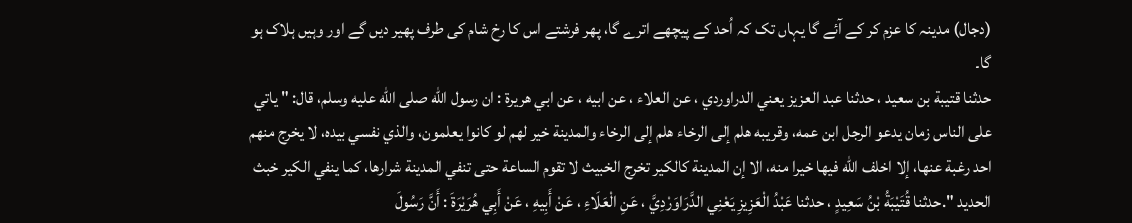(دجال) مدینہ کا عزم کر کے آئے گا یہاں تک کہ اُحد کے پیچھے اترے گا، پھر فرشتے اس کا رخ شام کی طرف پھیر دیں گے اور وہیں ہلاک ہو گا۔
حدثنا قتيبة بن سعيد ، حدثنا عبد العزيز يعني الدراوردي ، عن العلاء ، عن ابيه ، عن ابي هريرة : ان رسول الله صلى الله عليه وسلم، قال: " ياتي على الناس زمان يدعو الرجل ابن عمه، وقريبه هلم إلى الرخاء هلم إلى الرخاء والمدينة خير لهم لو كانوا يعلمون، والذي نفسي بيده، لا يخرج منهم احد رغبة عنها، إلا اخلف الله فيها خيرا منه، الا إن المدينة كالكير تخرج الخبيث لا تقوم الساعة حتى تنفي المدينة شرارها، كما ينفي الكير خبث الحديد ".حدثنا قُتَيْبَةُ بْنُ سَعِيدٍ ، حدثنا عَبْدُ الْعَزِيزِ يَعْنِي الدَّرَاوَرْدِيَّ ، عَنِ الْعَلَاءِ ، عَنْ أَبِيهِ ، عَنْ أَبِي هُرَيْرَةَ : أَنَّ رَسُولَ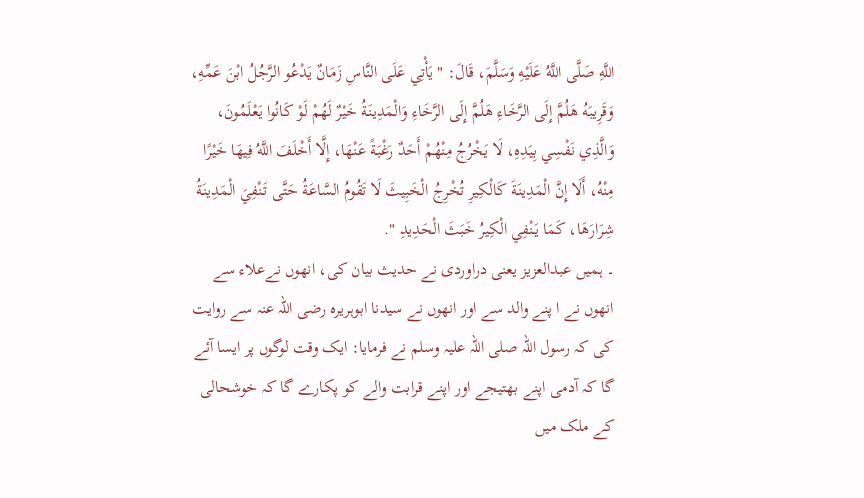اللَّهِ صَلَّى اللَّهُ عَلَيْهِ وَسَلَّمَ، قَالَ: " يَأْتِي عَلَى النَّاسِ زَمَانٌ يَدْعُو الرَّجُلُ ابْنَ عَمِّهِ، وَقَرِيبَهُ هَلُمَّ إِلَى الرَّخَاءِ هَلُمَّ إِلَى الرَّخَاءِ وَالْمَدِينَةُ خَيْرٌ لَهُمْ لَوْ كَانُوا يَعْلَمُونَ، وَالَّذِي نَفْسِي بِيَدِهِ، لَا يَخْرُجُ مِنْهُمْ أَحَدٌ رَغْبَةً عَنْهَا، إِلَّا أَخْلَفَ اللَّهُ فِيهَا خَيْرًا مِنْهُ، أَلَا إِنَّ الْمَدِينَةَ كَالْكِيرِ تُخْرِجُ الْخَبِيثَ لَا تَقُومُ السَّاعَةُ حَتَّى تَنْفِيَ الْمَدِينَةُ شِرَارَهَا، كَمَا يَنْفِي الْكِيرُ خَبَثَ الْحَدِيدِ ".
۔ ہمیں عبدالعزیز یعنی دراوردی نے حدیث بیان کی، انھوں نےعلاء سے انھوں نے ا پنے والد سے اور انھوں نے سیدنا ابوہریرہ رضی اللہ عنہ سے روایت کی کہ رسول اللہ صلی اللہ علیہ وسلم نے فرمایا: ایک وقت لوگوں پر ایسا آئے گا کہ آدمی اپنے بھتیجے اور اپنے قرابت والے کو پکارے گا کہ خوشحالی کے ملک میں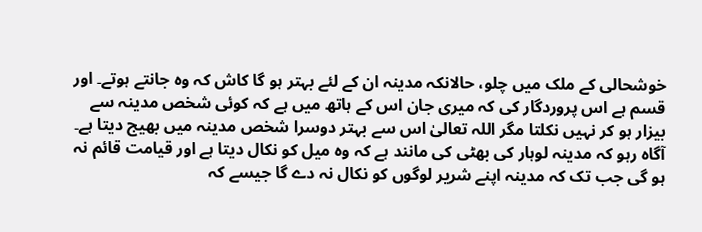خوشحالی کے ملک میں چلو، حالانکہ مدینہ ان کے لئے بہتر ہو گا کاش کہ وہ جانتے ہوتے۔ اور قسم ہے اس پروردگار کی کہ میری جان اس کے ہاتھ میں ہے کہ کوئی شخص مدینہ سے بیزار ہو کر نہیں نکلتا مگر اللہ تعالیٰ اس سے بہتر دوسرا شخص مدینہ میں بھیج دیتا ہے۔ آگاہ رہو کہ مدینہ لوہار کی بھٹی کی مانند ہے کہ وہ میل کو نکال دیتا ہے اور قیامت قائم نہ ہو گی جب تک کہ مدینہ اپنے شریر لوگوں کو نکال نہ دے گا جیسے کہ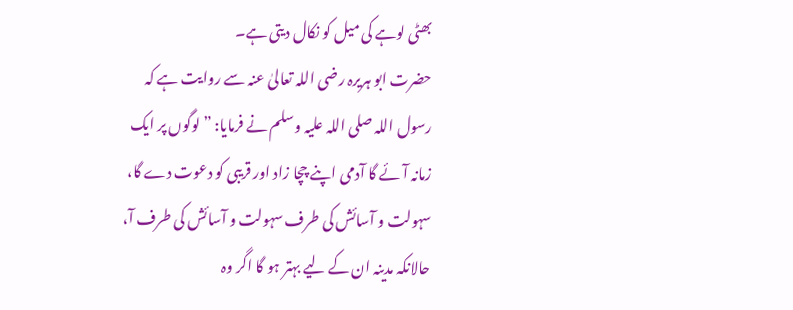بھٹی لوہے کی میل کو نکال دیتی ہے۔
حضرت ابو ہریرہ رضی اللہ تعالیٰ عنہ سے روایت ہے کہ رسول اللہ صلی اللہ علیہ وسلم نے فرمایا: ”لوگوں پر ایک زمانہ آئے گا آدمی اپنے چچا زاد اور قریبی کو دعوت دے گا، سہولت و آسائش کی طرف سہولت و آسائش کی طرف آ، حالانکہ مدینہ ان کے لیے بہتر ہو گا اگر وہ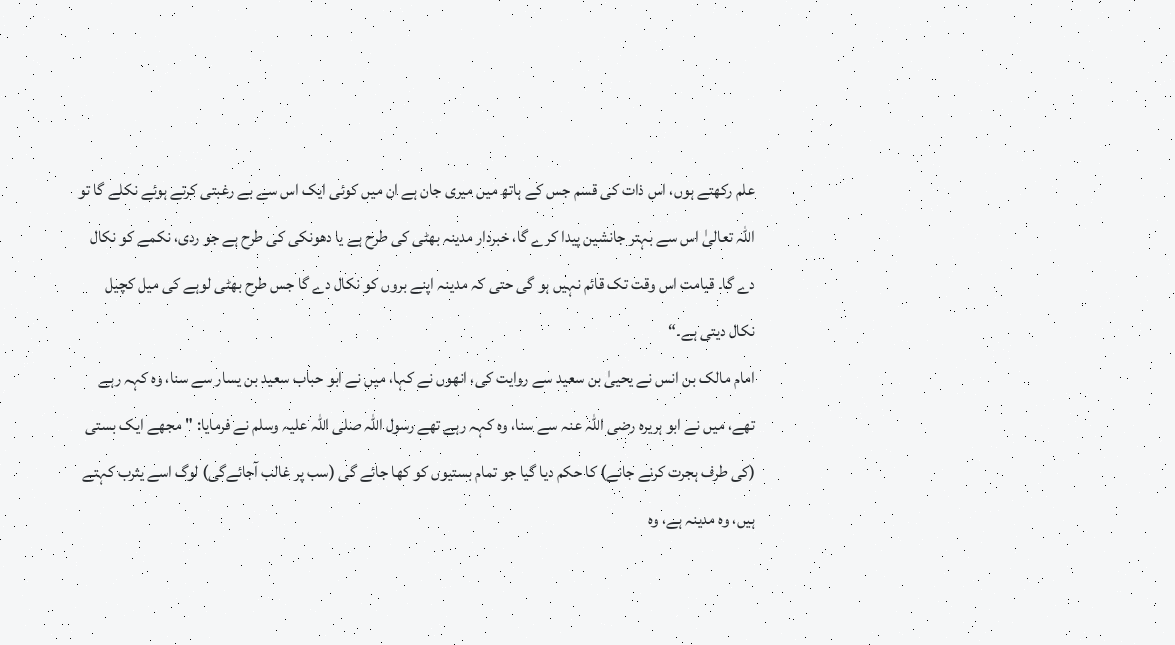علم رکھتے ہوں، اس ذات کی قسم جس کے ہاتھ میں میری جان ہے ان میں کوئی ایک اس سے بے رغبتی کرتے ہوئے نکلے گا تو اللہ تعالیٰ اس سے بہتر جانشین پیدا کرے گا، خبردار مدینہ بھٹی کی طرح ہے یا دھونکی کی طرح ہے جو ردی، نکمے کو نکال دے گا۔ قیامت اس وقت تک قائم نہیں ہو گی حتی کہ مدینہ اپنے بروں کو نکال دے گا جس طرح بھٹی لوہے کی میل کچیل نکال دیتی ہے۔“
امام مالک بن انس نے یحییٰ بن سعید سے روایت کی، انھوں نے کہا، میں نے ابو حباب سعید بن یسار سے سنا، وہ کہہ رہے تھے، میں نے ابو ہریرہ رضی اللہ عنہ سے سنا، وہ کہہ رہے تھے رسول اللہ صلی اللہ علیہ وسلم نے فرمایا: "مجھے ایک بستی (کی طرف ہجرت کرنے جانے) کا حکم دیا گیا جو تمام بستیوں کو کھا جائے گی (سب پر غالب آجائےگی) لوگ اسے یثرب کہتے ہیں، وہ مدینہ ہے، وہ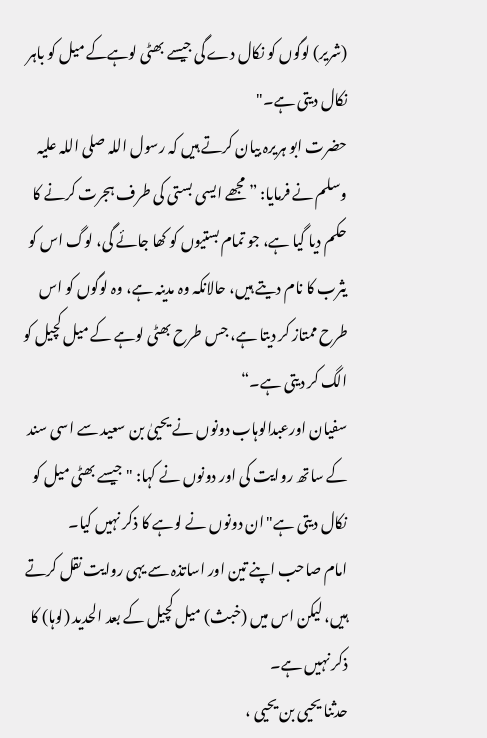(شریر) لوگوں کو نکال دے گی جیسے بھٹی لوہےکے میل کو باہر نکال دیتی ہے۔"
حضرت ابو ہریرہ بیان کرتے ہیں کہ رسول اللہ صلی اللہ علیہ وسلم نے فرمایا: ”مجھے ایسی بستی کی طرف ہجرت کرنے کا حکم دیا گیا ہے، جو تمام بستیوں کو کھا جائے گی، لوگ اس کو یثرب کا نام دیتے ہیں، حالانکہ وہ مدینہ ہے، وہ لوگوں کو اس طرح ممتاز کر دیتا ہے، جس طرح بھٹی لوہے کے میل کچیل کو الگ کر دیتی ہے۔“
سفیان اورعبدالوہاب دونوں نے یحییٰ بن سعید سے اسی سند کے ساتھ روایت کی اور دونوں نے کہا: "جیسے بھٹی میل کو نکال دیتی ہے"ان دونوں نے لوہے کا ذکر نہیں کیا۔
امام صاحب اپنے تین اور اساتذہ سے یہی روایت نقل کرتے ہیں، لیکن اس میں (خبث) میل کچیل کے بعد الحديد (لوہا) کا ذکر نہیں ہے۔
حدثنا يحيى بن يحيى ،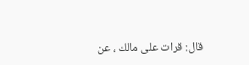قال: قرات على مالك ، عن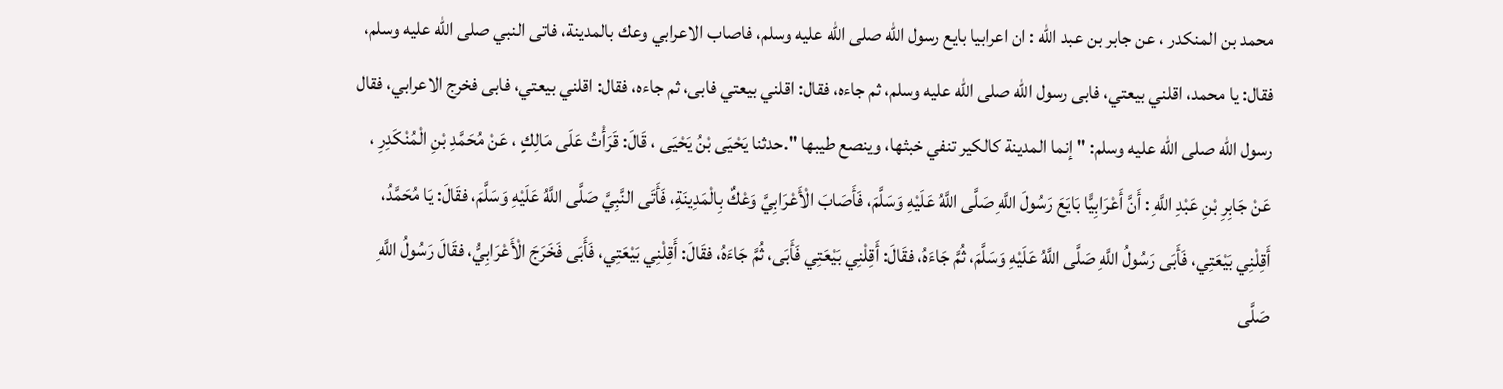محمد بن المنكدر ، عن جابر بن عبد الله : ان اعرابيا بايع رسول الله صلى الله عليه وسلم، فاصاب الاعرابي وعك بالمدينة، فاتى النبي صلى الله عليه وسلم، فقال: يا محمد، اقلني بيعتي، فابى رسول الله صلى الله عليه وسلم، ثم جاءه، فقال: اقلني بيعتي فابى، ثم جاءه، فقال: اقلني بيعتي، فابى فخرج الاعرابي، فقال رسول الله صلى الله عليه وسلم: " إنما المدينة كالكير تنفي خبثها، وينصع طيبها ".حدثنا يَحْيَى بْنُ يَحْيَى ، قَالَ: قَرَأْتُ عَلَى مَالِكٍ ، عَنْ مُحَمَّدِ بْنِ الْمُنْكَدِرِ ، عَنْ جَابِرِ بْنِ عَبْدِ اللَّهِ : أَنَّ أَعْرَابِيًّا بَايَعَ رَسُولَ اللَّهِ صَلَّى اللَّهُ عَلَيْهِ وَسَلَّمَ، فَأَصَابَ الْأَعْرَابِيَّ وَعْكٌ بِالْمَدِينَةِ، فَأَتَى النَّبِيَّ صَلَّى اللَّهُ عَلَيْهِ وَسَلَّمَ، فقَالَ: يَا مُحَمَّدُ، أَقِلْنِي بَيْعَتِي، فَأَبَى رَسُولُ اللَّهِ صَلَّى اللَّهُ عَلَيْهِ وَسَلَّمَ، ثُمَّ جَاءَهُ، فقَالَ: أَقِلْنِي بَيْعَتِي فَأَبَى، ثُمَّ جَاءَهُ، فقَالَ: أَقِلْنِي بَيْعَتِي، فَأَبَى فَخَرَجَ الْأَعْرَابِيُّ، فقَالَ رَسُولُ اللَّهِ صَلَّى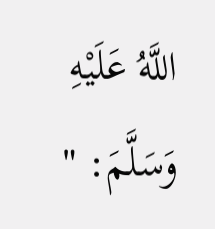اللَّهُ عَلَيْهِ وَسَلَّمَ: "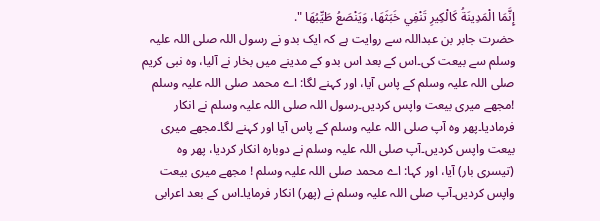إِنَّمَا الْمَدِينَةُ كَالْكِيرِ تَنْفِي خَبَثَهَا، وَيَنْصَعُ طَيِّبُهَا ".
حضرت جابر بن عبداللہ سے روایت ہے کہ ایک بدو نے رسول اللہ صلی اللہ علیہ وسلم سے بیعت کی۔اس کے بعد اس بدو کے مدینے میں بخار نے آلیا، وہ نبی کریم صلی اللہ علیہ وسلم کے پاس آیا، اور کہنے لگا: اے محمد صلی اللہ علیہ وسلم !مجھے میری بیعت واپس کردیں۔رسول اللہ صلی اللہ علیہ وسلم نے انکار فرمادیا۔پھر وہ آپ صلی اللہ علیہ وسلم کے پاس آیا اور کہنے لگا۔مجھے میری بیعت واپس کردیں۔آپ صلی اللہ علیہ وسلم نے دوبارہ انکار کردیا، پھر وہ (تیسری بار) آیا، اور کہا: اے محمد صلی اللہ علیہ وسلم ! مجھے میری بیعت واپس کردیں۔آپ صلی اللہ علیہ وسلم نے (پھر) انکار فرمایا۔اس کے بعد اعرابی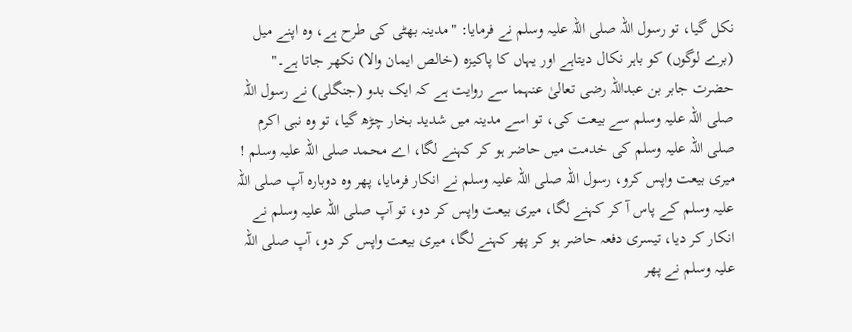نکل گیا، تو رسول اللہ صلی اللہ علیہ وسلم نے فرمایا: "مدینہ بھٹی کی طرح ہے، وہ اپنے میل (برے لوگوں) کو باہر نکال دیتاہے اور یہاں کا پاکیزہ (خالص ایمان والا) نکھر جاتا ہے۔"
حضرت جابر بن عبداللہ رضی تعالیٰ عنہما سے روایت ہے کہ ایک بدو (جنگلی) نے رسول اللہ صلی اللہ علیہ وسلم سے بیعت کی، تو اسے مدینہ میں شدید بخار چڑھ گیا، تو وہ نبی اکرم صلی اللہ علیہ وسلم کی خدمت میں حاضر ہو کر کہنے لگا، اے محمد صلی اللہ علیہ وسلم ! میری بیعت واپس کرو، رسول اللہ صلی اللہ علیہ وسلم نے انکار فرمایا، پھر وہ دوبارہ آپ صلی اللہ علیہ وسلم کے پاس آ کر کہنے لگا، میری بیعت واپس کر دو، تو آپ صلی اللہ علیہ وسلم نے انکار کر دیا، تیسری دفعہ حاضر ہو کر پھر کہنے لگا، میری بیعت واپس کر دو، آپ صلی اللہ علیہ وسلم نے پھر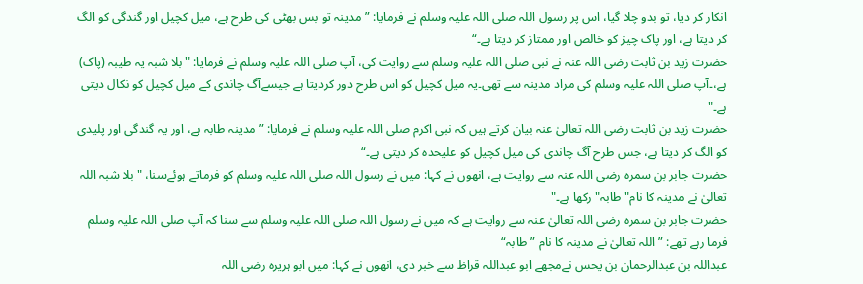انکار کر دیا، تو بدو چلا گیا، اس پر رسول اللہ صلی اللہ علیہ وسلم نے فرمایا: ”مدینہ تو بس بھٹی کی طرح ہے، میل کچیل اور گندگی کو الگ کر دیتا ہے، اور پاک چیز کو خالص اور ممتاز کر دیتا ہے۔“
حضرت زید بن ثابت رضی اللہ عنہ نے نبی صلی اللہ علیہ وسلم سے روایت کی، آپ صلی اللہ علیہ وسلم نے فرمایا: "بلا شبہ یہ طیبہ (پاک) ہے،۔آپ صلی اللہ علیہ وسلم کی مراد مدینہ سے تھی۔یہ میل کچیل کو اس طرح دور کردیتا ہے جیسےآگ چاندی کے میل کچیل کو نکال دیتی ہے۔"
حضرت زید بن ثابت رضی اللہ تعالیٰ عنہ بیان کرتے ہیں کہ نبی اکرم صلی اللہ علیہ وسلم نے فرمایا: ”مدینہ طابہ ہے، اور یہ گندگی اور پلیدی کو الگ کر دیتا ہے، جس طرح آگ چاندی کی میل کچیل کو علیحدہ کر دیتی ہے۔“
حضرت جابر بن سمرہ رضی اللہ عنہ سے روایت ہے، انھوں نے کہا: میں نے رسول اللہ صلی اللہ علیہ وسلم کو فرماتے ہوئےسنا، "بلا شبہ اللہ تعالیٰ نے مدینہ کا نام"طابہ" رکھا ہے۔"
حضرت جابر بن سمرہ رضی اللہ تعالیٰ عنہ سے روایت ہے کہ میں نے رسول اللہ صلی اللہ علیہ وسلم سے سنا کہ آپ صلی اللہ علیہ وسلم فرما رہے تھے: ”اللہ تعالیٰ نے مدینہ کا نام ”طابہ“
عبداللہ بن عبدالرحمان بن یحس نےمجھے ابو عبداللہ قراظ سے خبر دی، انھوں نے کہا: میں ابو ہریرہ رضی اللہ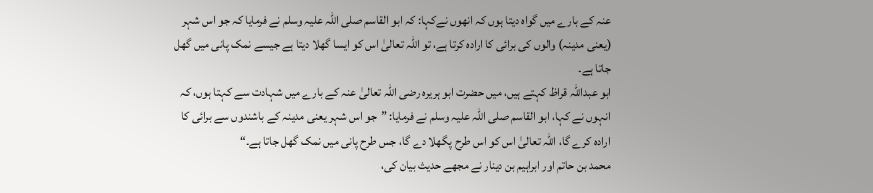عنہ کے بارے میں گواہ دیتا ہوں کہ انھوں نےکہا: کہ ابو القاسم صلی اللہ علیہ وسلم نے فرمایا کہ جو اس شہر (یعنی مدینہ) والوں کی برائی کا ارادہ کرتا ہے، تو اللہ تعالیٰ اس کو ایسا گھلا دیتا ہے جیسے نمک پانی میں گھل جاتا ہے۔
ابو عبداللہ قراظ کہتے ہیں، میں حضرت ابو ہریرہ رضی اللہ تعالیٰ عنہ کے بارے میں شہادت سے کہتا ہوں، کہ انہوں نے کہا، ابو القاسم صلی اللہ علیہ وسلم نے فرمایا: ”جو اس شہر یعنی مدینہ کے باشندوں سے برائی کا ارادہ کرے گا، اللہ تعالیٰ اس کو اس طرح پگھلا دے گا، جس طرح پانی میں نمک گھل جاتا ہے۔“
محمد بن حاتم اور ابراہیم بن دینار نے مجھے حدیث بیان کی،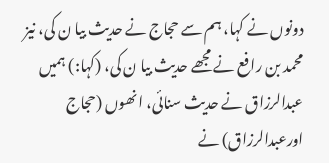دونوں نے کہا، ہم سے حجاج نے حدیث بیا ن کی، نیز محمد بن رافع نے مجھے حدیث بیا ن کی، (کہا:) ہمیں عبدالرزاق نے حدیث سنائی، انھوں (حجاج اورعبدالرزاق) نے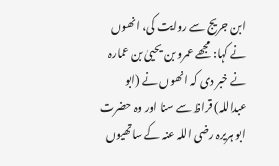ابن جریج سے روایت کی، انھوں نے کہا: مجھے عمرو بن یحییٰ بن عمارہ نے خبر دی کہ انھوں نے (ابو عبداللہ) قراظ سے سنا اور وہ حضرت ابو ہریرہ رضی اللہ عنہ کے ساتھیوں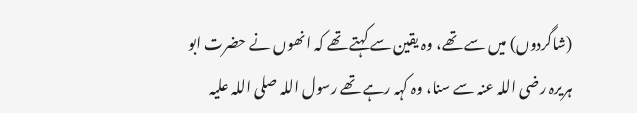(شاگردوں) میں سے تھے، وہ یقین سے کہتے تھے کہ انھوں نے حضرت ابو ہریرہ رضی اللہ عنہ سے سنا، وہ کہہ رہے تھے رسول اللہ صلی اللہ علیہ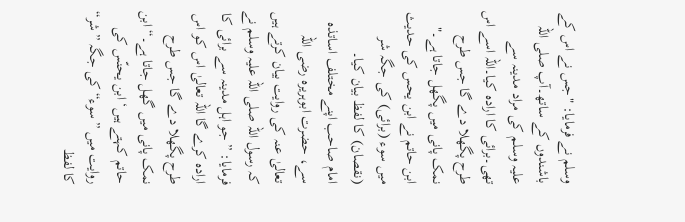وسلم نے فرمایا: "جس نے اس کے باشندوں کے ساتھ۔آپ صلی اللہ علیہ وسلم کی مراد مدینہ سے تھی۔برائی کا ارادہ کیا۔اللہ اسے اس طرح پگھلا دے گا جس طرح نمک پانی میں پگھل جاتا ہے۔" ابن حاتم نے ابن یحس کی حدیث میں سوء (برائی) کی جگہ شر (نقصان) کا لفظ بیان کیا۔
امام صاحب اپنے مختلف اساتذہ سے، حضرت ابوہریرہ رضی اللہ تعالیٰ عنہ کی روایت بیان کرتے ہیں کہ رسول اللہ صلی اللہ علیہ وسلم نے فرمایا: ”جو اہل مدینہ سے برائی کا ارادہ کرے گا اللہ تعالیٰ اس کو اس طرح پگھلا دے گا جس طرح نمک پانی میں گھل جاتا ہے۔“ ابن حاتم کہتے ہیں‘ ابن یحنّس کی روایت میں ”سوء“ کی جگہ ”شر“ کا لفظ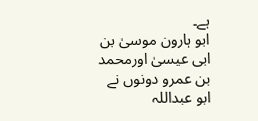ہے۔
ابو ہارون موسیٰ بن ابی عیسیٰ اورمحمد بن عمرو دونوں نے ابو عبداللہ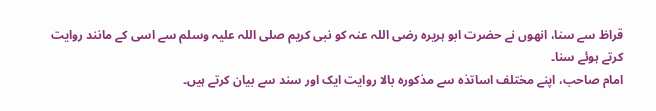قراظ سے سنا، انھوں نے حضرت ابو ہریرہ رضی اللہ عنہ کو نبی کریم صلی اللہ علیہ وسلم سے اسی کے مانند روایت کرتے ہوئے سنا۔
امام صاحب، اپنے مختلف اساتذہ سے مذکورہ بالا روایت ایک اور سند سے بیان کرتے ہیں۔